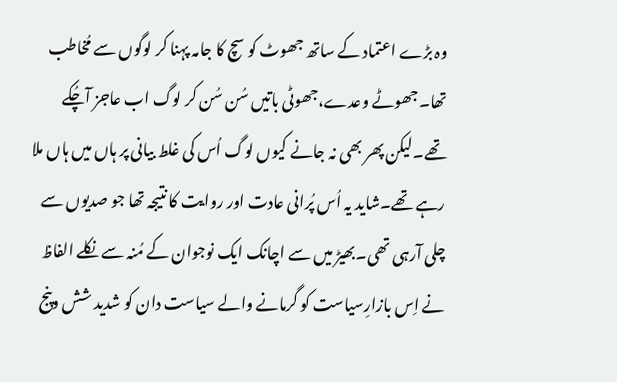وہ بڑے اعتماد کے ساتھ جھوٹ کو سچ کا جامہ پہنا کر لوگوں سے مُخاطب تھا۔جھوٹے وعدے،جھوٹی باتیں سُن سُن کر لوگ اب عاجز آچُکے تھے۔لیکن پھر بھی نہ جانے کیوں لوگ اُس کی غلط بیانی پر ہاں میں ہاں ملا رہے تھے۔شاید یہ اُس پُرانی عادت اور روایت کا نتیجہ تھا جو صدیوں سے چلی آرہی تھی۔بھیڑ میں سے اچانک ایک نوجوان کے مُنہ سے نکلے الفاظ نے اِس بازارِسیاست کو گرمانے والے سیاست دان کو شدید شش وپنج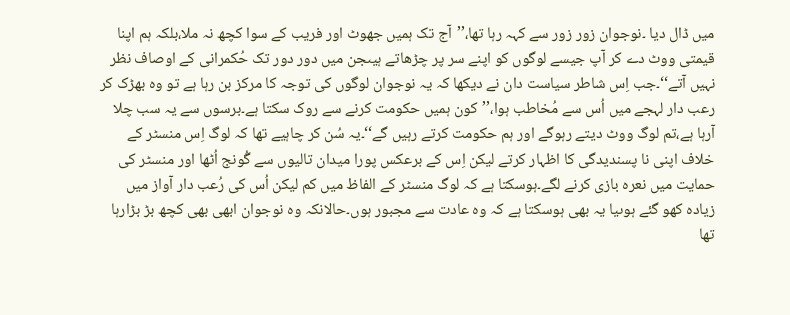میں ڈال دیا ۔نوجوان زور زور سے کہہ رہا تھا،’’آج تک ہمیں جھوٹ اور فریب کے سوا کچھ نہ ملا،بلکہ ہم اپنا قیمتی ووٹ دے کر آپ جیسے لوگوں کو اپنے سر پر چڑھاتے ہیںجن میں دور دور تک حُکمرانی کے اوصاف نظر نہیں آتے‘‘۔جب اِس شاطر سیاست دان نے دیکھا کہ یہ نوجوان لوگوں کی توجہ کا مرکز بن رہا ہے تو وہ بھڑک کر رعب دار لہجے میں اُس سے مُخاطب ہوا،’’کون ہمیں حکومت کرنے سے روک سکتا ہے۔برسوں سے یہ سب چلا آرہا ہے،تم لوگ ووٹ دیتے رہوگے اور ہم حکومت کرتے رہیں گے‘‘۔یہ سُن کر چاہیے تھا کہ لوگ اِس منسٹر کے خلاف اپنی نا پسندیدگی کا اظہار کرتے لیکن اِس کے برعکس پورا میدان تالیوں سے گُونج اُٹھا اور منسٹر کی حمایت میں نعرہ بازی کرنے لگے۔ہوسکتا ہے کہ لوگ منسٹر کے الفاظ میں کم لیکن اُس کی رُعب دار آواز میں زیادہ کھو گئے ہوںیا یہ بھی ہوسکتا ہے کہ وہ عادت سے مجبور ہوں۔حالانکہ وہ نوجوان ابھی بھی کچھ بڑ بڑارہا تھا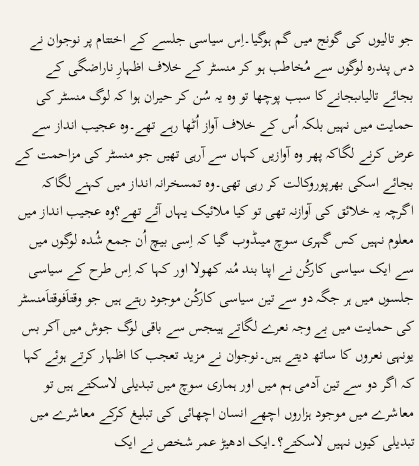جو تالیوں کی گونج میں گم ہوگیا۔اِس سیاسی جلسے کے اختتام پر نوجوان نے دس پندرہ لوگوں سے مُخاطب ہو کر منسٹر کے خلاف اظہارِ ناراضگی کے بجائے تالیاںبجانےکا سبب پوچھا تو وہ یہ سُن کر حیران ہوا کہ لوگ منسٹر کی حمایت میں نہیں بلکہ اُس کے خلاف آواز اُٹھا رہے تھے۔وہ عجیب انداز سے عرض کرنے لگاکہ پھر وہ آوازیں کہاں سے آرہی تھیں جو منسٹر کی مزاحمت کے بجائے اسکی بھرپوروکالت کر رہی تھی۔وہ تمسخرانہ انداز میں کہنے لگاکہ اگرچہ یہ خلائق کی آوازنہ تھی تو کیا ملائیک یہاں آئے تھے؟وہ عجیب انداز میں معلوم نہیں کس گہری سوچ میںڈوب گیا کہ اِسی بیچ اُن جمع شُدہ لوگوں میں سے ایک سیاسی کارکُن نے اپنا بند مُنہ کھولا اور کہا کہ اِس طرح کے سیاسی جلسوں میں ہر جگہ دو سے تین سیاسی کارکُن موجود رہتے ہیں جو وقتاَفوقتاَمنسٹر کی حمایت میں بے وجہ نعرے لگاتے ہیںجس سے باقی لوگ جوش میں آکر بس یونہی نعروں کا ساتھ دیتے ہیں۔نوجوان نے مزید تعجب کا اظہار کرتے ہوئے کہا کہ اگر دو سے تین آدمی ہم میں اور ہماری سوچ میں تبدیلی لاسکتے ہیں تو معاشرے میں موجود ہزاروں اچھے انسان اچھائی کی تبلیغ کرکے معاشرے میں تبدیلی کیوں نہیں لاسکتے؟۔ایک ادھیڑ عمر شخص نے ایک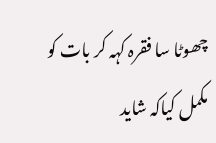چھوٹا سا فقرہ کہہ کر بات کو مکمل کیاکہ شاید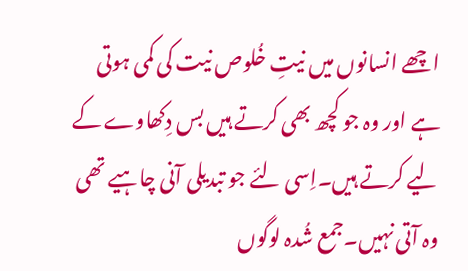اچھے انسانوں میں نیتِ خُلوص نیت کی کمی ہوتی ہے اور وہ جو کچھ بھی کرتے ہیں بس دِکھاوے کے لیے کرتے ہیں۔اِسی لئے جو تبدیلی آنی چاہیے تھی وہ آتی نہیں۔جمع شُدہ لوگوں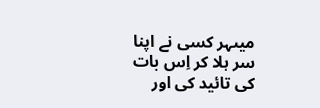میںہر کسی نے اپنا سر ہلا کر اِس بات کی تائید کی اور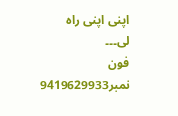اپنی اپنی راہ لی۔۔۔
فون نمبر9419629933